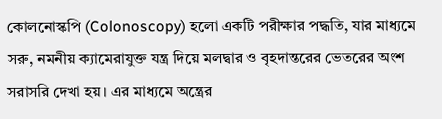কোলনোস্কপি (Colonoscopy) হলো একটি পরীক্ষার পদ্ধতি, যার মাধ্যমে সরু, নমনীয় ক্যামেরাযুক্ত যন্ত্র দিয়ে মলদ্বার ও বৃহদান্তরের ভেতরের অংশ সরাসরি দেখা হয়। এর মাধ্যমে অন্ত্রের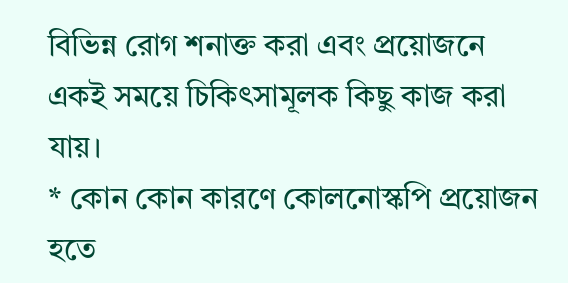বিভিন্ন রোগ শনাক্ত করা এবং প্রয়োজনে একই সময়ে চিকিৎসামূলক কিছু কাজ করা যায়।
* কোন কোন কারণে কোলনোস্কপি প্রয়োজন হতে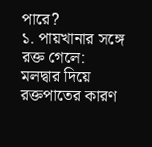পারে?
১. পায়খানার সঙ্গে রক্ত গেলে:
মলদ্বার দিয়ে রক্তপাতের কারণ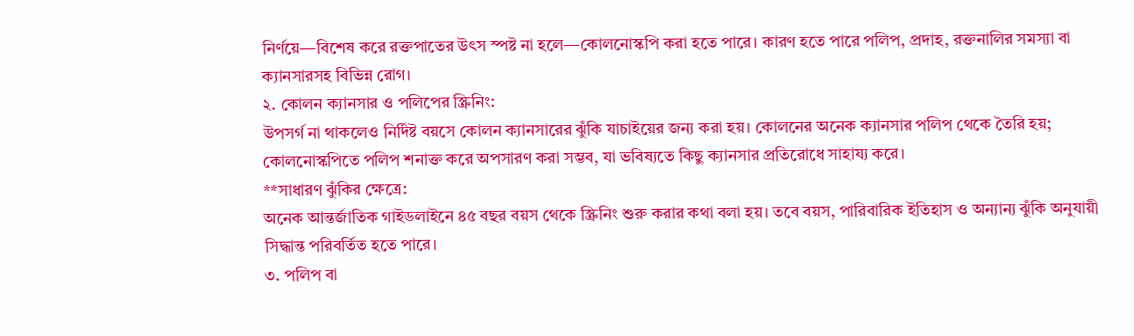নির্ণয়ে—বিশেষ করে রক্তপাতের উৎস স্পষ্ট না হলে—কোলনোস্কপি করা হতে পারে। কারণ হতে পারে পলিপ, প্রদাহ, রক্তনালির সমস্যা বা ক্যানসারসহ বিভিন্ন রোগ।
২. কোলন ক্যানসার ও পলিপের স্ক্রিনিং:
উপসর্গ না থাকলেও নির্দিষ্ট বয়সে কোলন ক্যানসারের ঝুঁকি যাচাইয়ের জন্য করা হয়। কোলনের অনেক ক্যানসার পলিপ থেকে তৈরি হয়; কোলনোস্কপিতে পলিপ শনাক্ত করে অপসারণ করা সম্ভব, যা ভবিষ্যতে কিছু ক্যানসার প্রতিরোধে সাহায্য করে।
**সাধারণ ঝুঁকির ক্ষেত্রে:
অনেক আন্তর্জাতিক গাইডলাইনে ৪৫ বছর বয়স থেকে স্ক্রিনিং শুরু করার কথা বলা হয়। তবে বয়স, পারিবারিক ইতিহাস ও অন্যান্য ঝুঁকি অনুযায়ী সিদ্ধান্ত পরিবর্তিত হতে পারে।
৩. পলিপ বা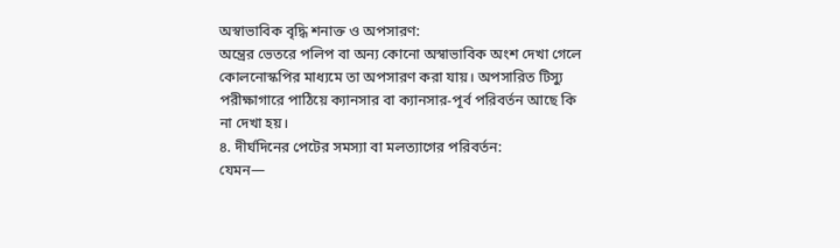অস্বাভাবিক বৃদ্ধি শনাক্ত ও অপসারণ:
অন্ত্রের ভেতরে পলিপ বা অন্য কোনো অস্বাভাবিক অংশ দেখা গেলে কোলনোস্কপির মাধ্যমে তা অপসারণ করা যায়। অপসারিত টিস্যু পরীক্ষাগারে পাঠিয়ে ক্যানসার বা ক্যানসার-পূর্ব পরিবর্তন আছে কি না দেখা হয়।
৪. দীর্ঘদিনের পেটের সমস্যা বা মলত্যাগের পরিবর্তন:
যেমন—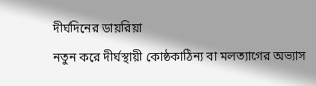দীর্ঘদিনের ডায়রিয়া
নতুন করে দীর্ঘস্থায়ী কোষ্ঠকাঠিন্য বা মলত্যাগের অভ্যাস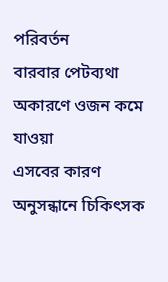পরিবর্তন
বারবার পেটব্যথা
অকারণে ওজন কমে যাওয়া
এসবের কারণ অনুসন্ধানে চিকিৎসক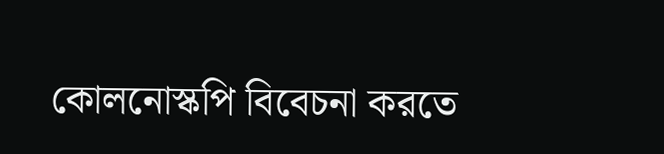কোলনোস্কপি বিবেচনা করতে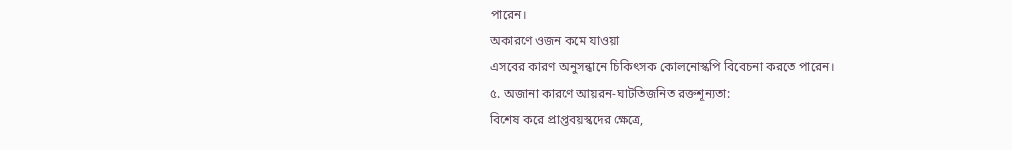পারেন।
অকারণে ওজন কমে যাওয়া
এসবের কারণ অনুসন্ধানে চিকিৎসক কোলনোস্কপি বিবেচনা করতে পারেন।
৫. অজানা কারণে আয়রন-ঘাটতিজনিত রক্তশূন্যতা:
বিশেষ করে প্রাপ্তবয়স্কদের ক্ষেত্রে,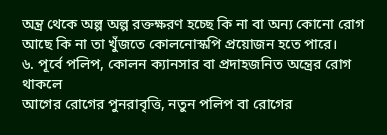অন্ত্র থেকে অল্প অল্প রক্তক্ষরণ হচ্ছে কি না বা অন্য কোনো রোগ আছে কি না তা খুঁজতে কোলনোস্কপি প্রয়োজন হতে পারে।
৬. পূর্বে পলিপ, কোলন ক্যানসার বা প্রদাহজনিত অন্ত্রের রোগ থাকলে
আগের রোগের পুনরাবৃত্তি, নতুন পলিপ বা রোগের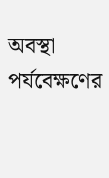অবস্থা পর্যবেক্ষণের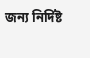জন্য নির্দিষ্ট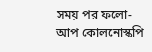সময় পর ফলো-আপ কোলনোস্কপি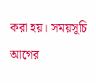করা হয়। সময়সূচি আগের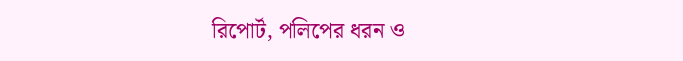রিপোর্ট, পলিপের ধরন ও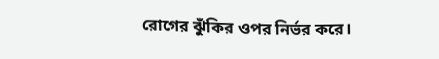রোগের ঝুঁকির ওপর নির্ভর করে।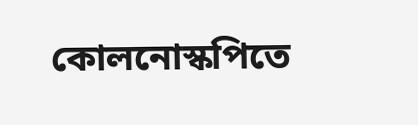কোলনোস্কপিতে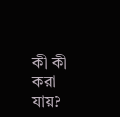কী কী করা যায়?